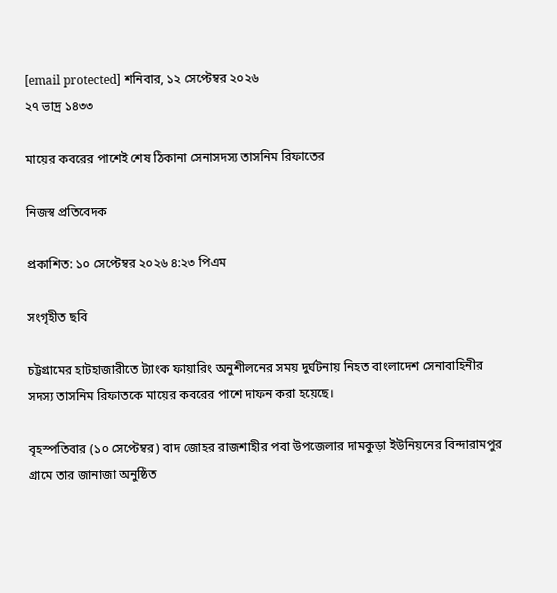[email protected] শনিবার, ১২ সেপ্টেম্বর ২০২৬
২৭ ভাদ্র ১৪৩৩

মায়ের কবরের পাশেই শেষ ঠিকানা সেনাসদস্য তাসনিম রিফাতের

নিজস্ব প্রতিবেদক

প্রকাশিত: ১০ সেপ্টেম্বর ২০২৬ ৪:২৩ পিএম

সংগৃহীত ছবি

চট্টগ্রামের হাটহাজারীতে ট্যাংক ফায়ারিং অনুশীলনের সময় দুর্ঘটনায় নিহত বাংলাদেশ সেনাবাহিনীর সদস্য তাসনিম রিফাতকে মায়ের কবরের পাশে দাফন করা হয়েছে।

বৃহস্পতিবার (১০ সেপ্টেম্বর) বাদ জোহর রাজশাহীর পবা উপজেলার দামকুড়া ইউনিয়নের বিন্দারামপুর গ্রামে তার জানাজা অনুষ্ঠিত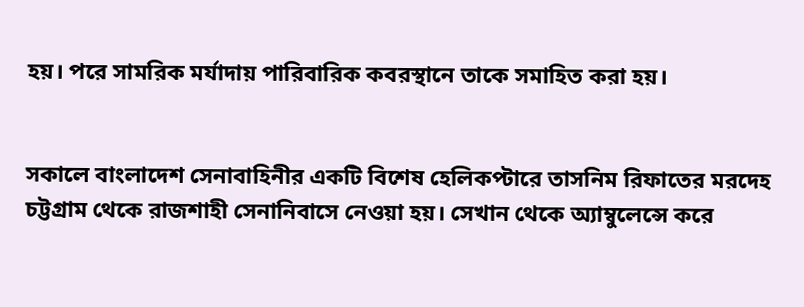হয়। পরে সামরিক মর্যাদায় পারিবারিক কবরস্থানে তাকে সমাহিত করা হয়।


সকালে বাংলাদেশ সেনাবাহিনীর একটি বিশেষ হেলিকপ্টারে তাসনিম রিফাতের মরদেহ চট্টগ্রাম থেকে রাজশাহী সেনানিবাসে নেওয়া হয়। সেখান থেকে অ্যাম্বুলেন্সে করে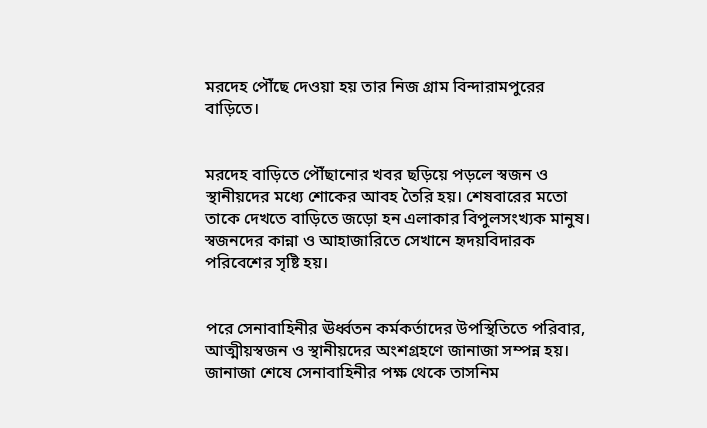মরদেহ পৌঁছে দেওয়া হয় তার নিজ গ্রাম বিন্দারামপুরের বাড়িতে।


মরদেহ বাড়িতে পৌঁছানোর খবর ছড়িয়ে পড়লে স্বজন ও স্থানীয়দের মধ্যে শোকের আবহ তৈরি হয়। শেষবারের মতো তাকে দেখতে বাড়িতে জড়ো হন এলাকার বিপুলসংখ্যক মানুষ। স্বজনদের কান্না ও আহাজারিতে সেখানে হৃদয়বিদারক পরিবেশের সৃষ্টি হয়।


পরে সেনাবাহিনীর ঊর্ধ্বতন কর্মকর্তাদের উপস্থিতিতে পরিবার, আত্মীয়স্বজন ও স্থানীয়দের অংশগ্রহণে জানাজা সম্পন্ন হয়। জানাজা শেষে সেনাবাহিনীর পক্ষ থেকে তাসনিম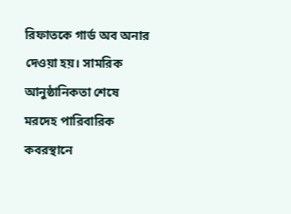রিফাতকে গার্ড অব অনার দেওয়া হয়। সামরিক আনুষ্ঠানিকতা শেষে মরদেহ পারিবারিক কবরস্থানে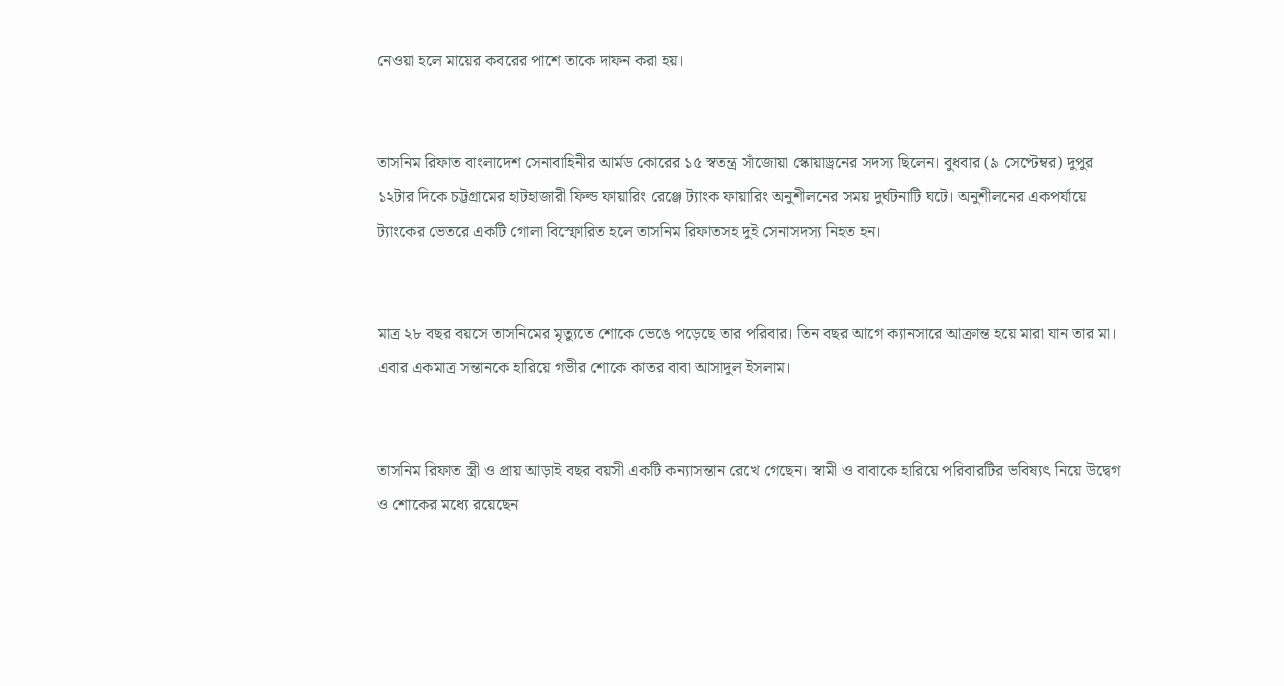নেওয়া হলে মায়ের কবরের পাশে তাকে দাফন করা হয়।


তাসনিম রিফাত বাংলাদেশ সেনাবাহিনীর আর্মড কোরের ১৫ স্বতন্ত্র সাঁজোয়া স্কোয়াড্রনের সদস্য ছিলেন। বুধবার (৯ সেপ্টেম্বর) দুপুর ১২টার দিকে চট্টগ্রামের হাটহাজারী ফিল্ড ফায়ারিং রেঞ্জে ট্যাংক ফায়ারিং অনুশীলনের সময় দুর্ঘটনাটি ঘটে। অনুশীলনের একপর্যায়ে ট্যাংকের ভেতরে একটি গোলা বিস্ফোরিত হলে তাসনিম রিফাতসহ দুই সেনাসদস্য নিহত হন।


মাত্র ২৮ বছর বয়সে তাসনিমের মৃত্যুতে শোকে ভেঙে পড়েছে তার পরিবার। তিন বছর আগে ক্যানসারে আক্রান্ত হয়ে মারা যান তার মা। এবার একমাত্র সন্তানকে হারিয়ে গভীর শোকে কাতর বাবা আসাদুল ইসলাম।


তাসনিম রিফাত স্ত্রী ও প্রায় আড়াই বছর বয়সী একটি কন্যাসন্তান রেখে গেছেন। স্বামী ও বাবাকে হারিয়ে পরিবারটির ভবিষ্যৎ নিয়ে উদ্বেগ ও শোকের মধ্যে রয়েছেন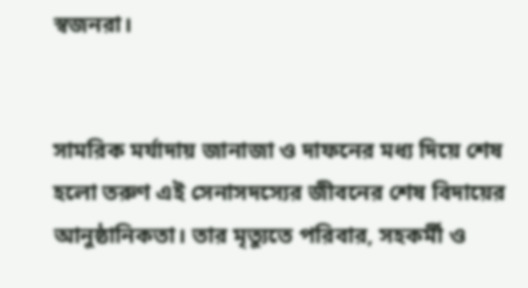স্বজনরা।


সামরিক মর্যাদায় জানাজা ও দাফনের মধ্য দিয়ে শেষ হলো তরুণ এই সেনাসদস্যের জীবনের শেষ বিদায়ের আনুষ্ঠানিকতা। তার মৃত্যুতে পরিবার, সহকর্মী ও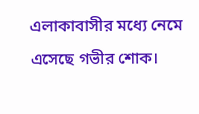এলাকাবাসীর মধ্যে নেমে এসেছে গভীর শোক।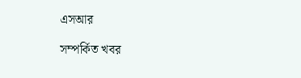এসআর

সম্পর্কিত খবর